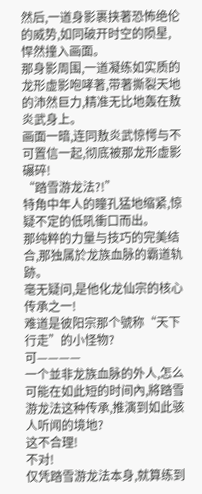然后,一道身影裹挟著恐怖绝伦的威势,如同破开时空的陨星,悍然撞入画面。
那身影周围,一道凝练如实质的龙形虚影咆哮著,带著撕裂天地的沛然巨力,精准无比地轰在敖炎武身上。
画面一暗,连同敖炎武惊愕与不可置信一起,彻底被那龙形虚影碾碎!
“踏雪游龙法?!”
特角中年人的瞳孔猛地缩紧,惊疑不定的低吼衝口而出。
那纯粹的力量与技巧的完美结合,那独属於龙族血脉的霸道轨跡。
毫无疑问,是他化龙仙宗的核心传承之一!
难道是彼阳宗那个號称“天下行走”的小怪物?
可————
一个並非龙族血脉的外人,怎么可能在如此短的时间內,將踏雪游龙法这种传承,推演到如此骇人听闻的境地?
这不合理!
不对!
仅凭踏雪游龙法本身,就算练到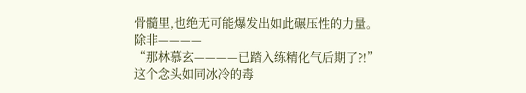骨髓里,也绝无可能爆发出如此碾压性的力量。
除非————
“那林慕玄————已踏入练精化气后期了?!”
这个念头如同冰冷的毒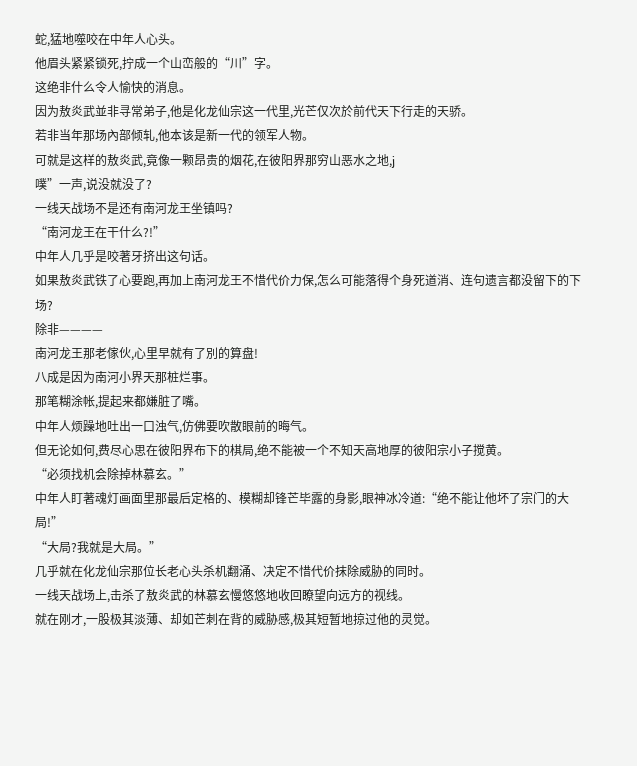蛇,猛地噬咬在中年人心头。
他眉头紧紧锁死,拧成一个山峦般的“川”字。
这绝非什么令人愉快的消息。
因为敖炎武並非寻常弟子,他是化龙仙宗这一代里,光芒仅次於前代天下行走的天骄。
若非当年那场內部倾轧,他本该是新一代的领军人物。
可就是这样的敖炎武,竟像一颗昂贵的烟花,在彼阳界那穷山恶水之地,j
噗”一声,说没就没了?
一线天战场不是还有南河龙王坐镇吗?
“南河龙王在干什么?!”
中年人几乎是咬著牙挤出这句话。
如果敖炎武铁了心要跑,再加上南河龙王不惜代价力保,怎么可能落得个身死道消、连句遗言都没留下的下场?
除非————
南河龙王那老傢伙,心里早就有了別的算盘!
八成是因为南河小界天那桩烂事。
那笔糊涂帐,提起来都嫌脏了嘴。
中年人烦躁地吐出一口浊气,仿佛要吹散眼前的晦气。
但无论如何,费尽心思在彼阳界布下的棋局,绝不能被一个不知天高地厚的彼阳宗小子搅黄。
“必须找机会除掉林慕玄。”
中年人盯著魂灯画面里那最后定格的、模糊却锋芒毕露的身影,眼神冰冷道:“绝不能让他坏了宗门的大局!”
“大局?我就是大局。”
几乎就在化龙仙宗那位长老心头杀机翻涌、决定不惜代价抹除威胁的同时。
一线天战场上,击杀了敖炎武的林慕玄慢悠悠地收回瞭望向远方的视线。
就在刚才,一股极其淡薄、却如芒刺在背的威胁感,极其短暂地掠过他的灵觉。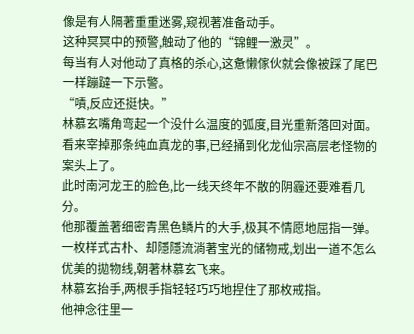像是有人隔著重重迷雾,窥视著准备动手。
这种冥冥中的预警,触动了他的“锦鲤一激灵”。
每当有人对他动了真格的杀心,这惫懒傢伙就会像被踩了尾巴一样蹦躂一下示警。
“嘖,反应还挺快。”
林慕玄嘴角弯起一个没什么温度的弧度,目光重新落回对面。
看来宰掉那条纯血真龙的事,已经捅到化龙仙宗高层老怪物的案头上了。
此时南河龙王的脸色,比一线天终年不散的阴霾还要难看几分。
他那覆盖著细密青黑色鳞片的大手,极其不情愿地屈指一弹。
一枚样式古朴、却隱隱流淌著宝光的储物戒,划出一道不怎么优美的拋物线,朝著林慕玄飞来。
林慕玄抬手,两根手指轻轻巧巧地捏住了那枚戒指。
他神念往里一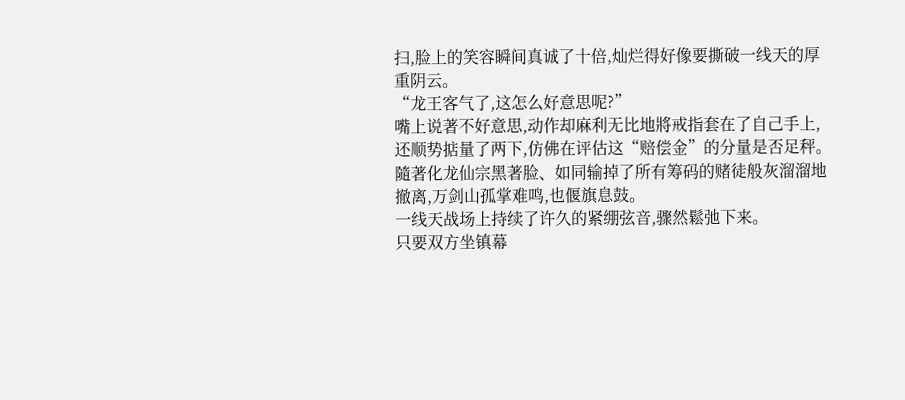扫,脸上的笑容瞬间真诚了十倍,灿烂得好像要撕破一线天的厚重阴云。
“龙王客气了,这怎么好意思呢?”
嘴上说著不好意思,动作却麻利无比地將戒指套在了自己手上,还顺势掂量了两下,仿佛在评估这“赔偿金”的分量是否足秤。
隨著化龙仙宗黑著脸、如同输掉了所有筹码的赌徒般灰溜溜地撤离,万剑山孤掌难鸣,也偃旗息鼓。
一线天战场上持续了许久的紧绷弦音,骤然鬆弛下来。
只要双方坐镇幕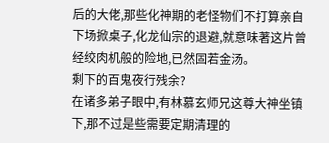后的大佬,那些化神期的老怪物们不打算亲自下场掀桌子,化龙仙宗的退避,就意味著这片曾经绞肉机般的险地,已然固若金汤。
剩下的百鬼夜行残余?
在诸多弟子眼中,有林慕玄师兄这尊大神坐镇下,那不过是些需要定期清理的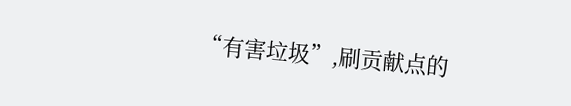“有害垃圾”,刷贡献点的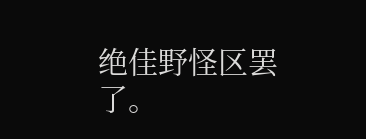绝佳野怪区罢了。